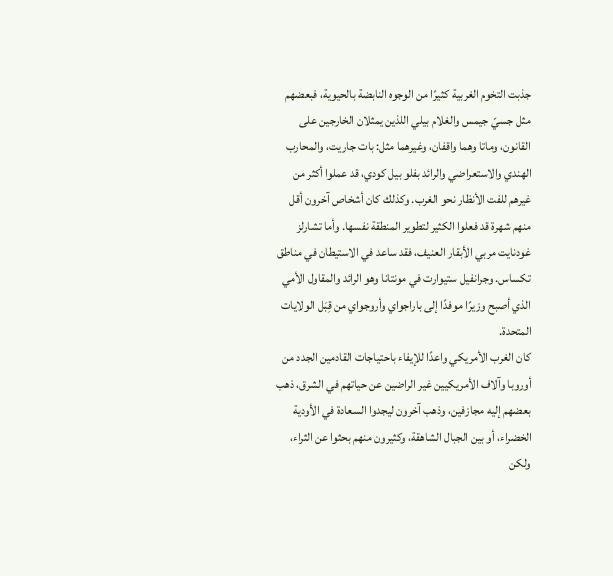جذبت التخوم الغربية كثيرًا من الوجوه النابضة بالحيوية، فبعضهم مثل جسيّ جيمس والغلام بيلي اللذين يمثلان الخارجين على القانون، وماتا وهما واقفان، وغيرهما مثل: بات جاريت، والمحارب الهندي والاستعراضي والرائد بفلو بيل كودي، قد عملوا أكثر من غيرهم للفت الأنظار نحو الغرب. وكذلك كان أشخاص آخرون أقل منهم شهرة قد فعلوا الكثير لتطوير المنطقة نفسها. وأما تشارلز غودنايت مربي الأبقار العنيف، فقد ساعد في الاستيطان في مناطق تكساس. وجرانفيل ستيوارت في مونتانا وهو الرائد والمقاول الأمي الذي أصبح وزيرًا موفدًا إلى باراجواي وأروجواي من قِبَل الولايات المتحدة.
كان الغرب الأمريكي واعدًا للإيفاء باحتياجات القادمين الجدد من أوروبا وآلاف الأمريكيين غير الراضين عن حياتهم في الشرق، ذهب بعضهم إليه مجازفين، وذهب آخرون ليجدوا السعادة في الأودية الخضراء، أو بين الجبال الشاهقة، وكثيرون منهم بحثوا عن الثراء، ولكن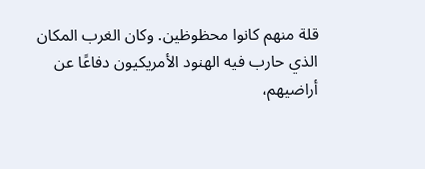قلة منهم كانوا محظوظين. وكان الغرب المكان الذي حارب فيه الهنود الأمريكيون دفاعًا عن أراضيهم،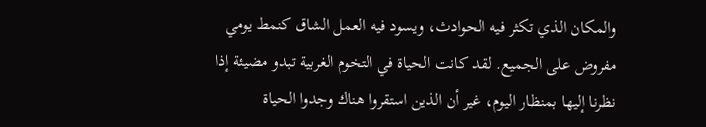والمكان الذي تكثر فيه الحوادث، ويسود فيه العمل الشاق كنمط يومي مفروض على الجميع. لقد كانت الحياة في التخوم الغربية تبدو مضيئة إذا نظرنا إليها بمنظار اليوم، غير أن الذين استقروا هناك وجدوا الحياة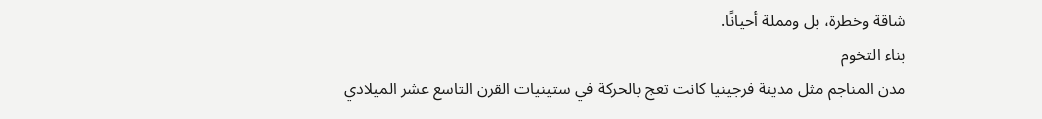شاقة وخطرة، بل ومملة أحيانًا.
بناء التخوم
مدن المناجم مثل مدينة فرجينيا كانت تعج بالحركة في ستينيات القرن التاسع عشر الميلادي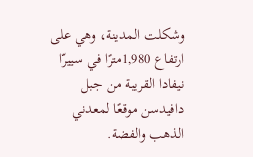وشكلت المدينة، وهي على ارتفاع 1,980مترًا في سييرّا نيفادا القريبة من جبل دافيدسن موقعًا لمعدني الذهب والفضة.